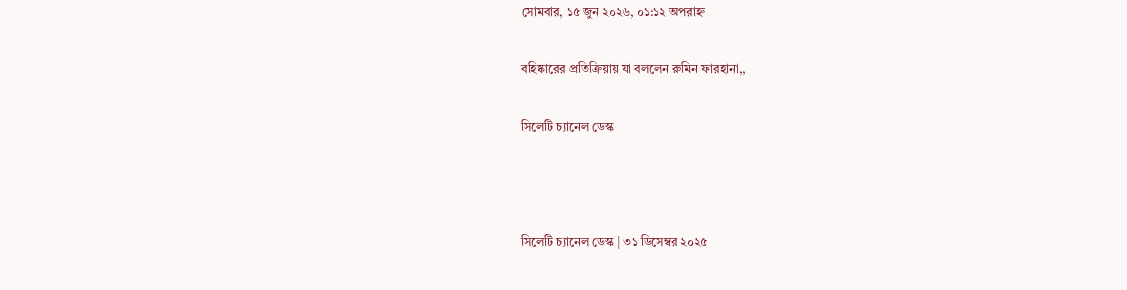সোমবার, ১৫ জুন ২০২৬, ০১:১২ অপরাহ্ন

বহিষ্কারের প্রতিক্রিয়ায় যা বললেন রুমিন ফারহানা,,

সিলেটি চ্যানেল ডেস্ক



সিলেটি চ্যানেল ডেস্ক | ৩১ ডিসেম্বর ২০২৫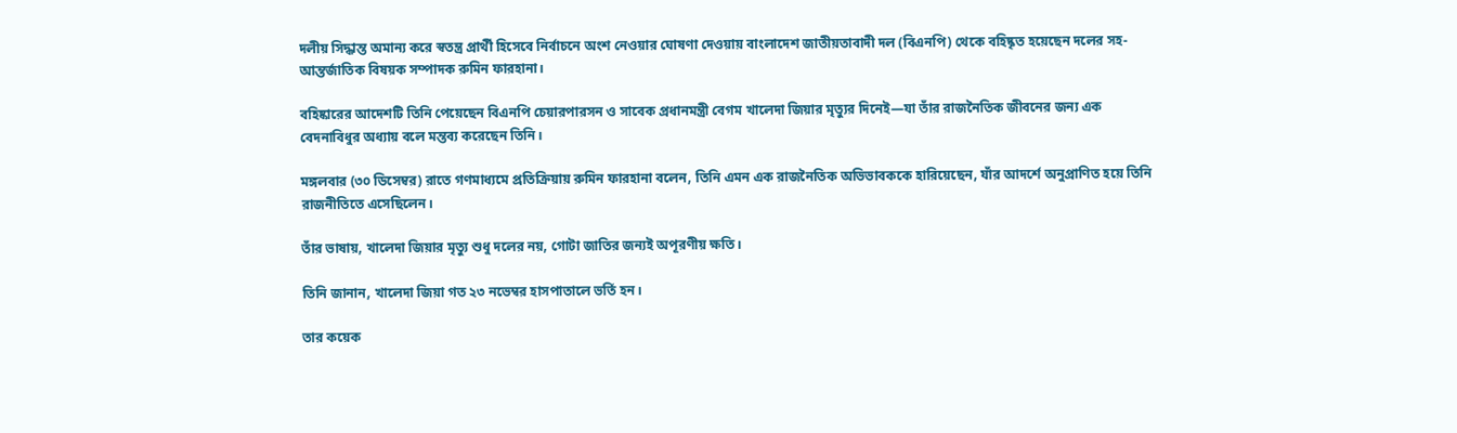দলীয় সিদ্ধান্ত অমান্য করে স্বতন্ত্র প্রার্থী হিসেবে নির্বাচনে অংশ নেওয়ার ঘোষণা দেওয়ায় বাংলাদেশ জাতীয়তাবাদী দল (বিএনপি) থেকে বহিষ্কৃত হয়েছেন দলের সহ-আন্তর্জাতিক বিষয়ক সম্পাদক রুমিন ফারহানা।

বহিষ্কারের আদেশটি তিনি পেয়েছেন বিএনপি চেয়ারপারসন ও সাবেক প্রধানমন্ত্রী বেগম খালেদা জিয়ার মৃত্যুর দিনেই—যা তাঁর রাজনৈতিক জীবনের জন্য এক বেদনাবিধুর অধ্যায় বলে মন্তব্য করেছেন তিনি।

মঙ্গলবার (৩০ ডিসেম্বর) রাতে গণমাধ্যমে প্রতিক্রিয়ায় রুমিন ফারহানা বলেন, তিনি এমন এক রাজনৈতিক অভিভাবককে হারিয়েছেন, যাঁর আদর্শে অনুপ্রাণিত হয়ে তিনি রাজনীতিতে এসেছিলেন।

তাঁর ভাষায়, খালেদা জিয়ার মৃত্যু শুধু দলের নয়, গোটা জাতির জন্যই অপূরণীয় ক্ষতি।

তিনি জানান, খালেদা জিয়া গত ২৩ নভেম্বর হাসপাতালে ভর্তি হন।

তার কয়েক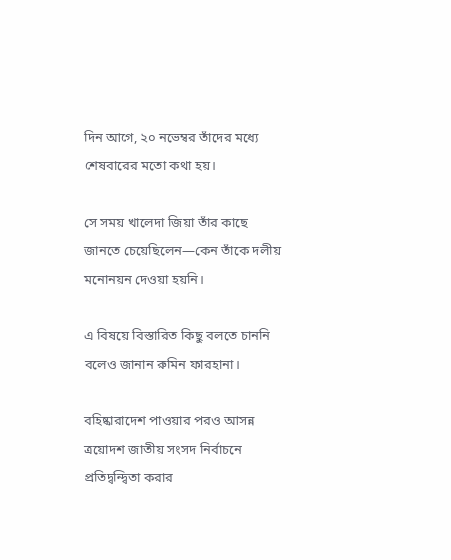দিন আগে, ২০ নভেম্বর তাঁদের মধ্যে শেষবারের মতো কথা হয়।

সে সময় খালেদা জিয়া তাঁর কাছে জানতে চেয়েছিলেন—কেন তাঁকে দলীয় মনোনয়ন দেওয়া হয়নি।

এ বিষয়ে বিস্তারিত কিছু বলতে চাননি বলেও জানান রুমিন ফারহানা।

বহিষ্কারাদেশ পাওয়ার পরও আসন্ন ত্রয়োদশ জাতীয় সংসদ নির্বাচনে প্রতিদ্বন্দ্বিতা করার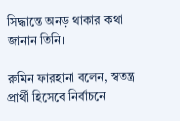সিদ্ধান্তে অনড় থাকার কথা জানান তিনি।

রুমিন ফারহানা বলেন, স্বতন্ত্র প্রার্থী হিসেবে নির্বাচনে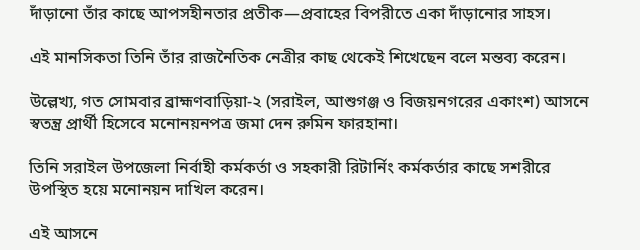দাঁড়ানো তাঁর কাছে আপসহীনতার প্রতীক—প্রবাহের বিপরীতে একা দাঁড়ানোর সাহস।

এই মানসিকতা তিনি তাঁর রাজনৈতিক নেত্রীর কাছ থেকেই শিখেছেন বলে মন্তব্য করেন।

উল্লেখ্য, গত সোমবার ব্রাহ্মণবাড়িয়া-২ (সরাইল, আশুগঞ্জ ও বিজয়নগরের একাংশ) আসনে স্বতন্ত্র প্রার্থী হিসেবে মনোনয়নপত্র জমা দেন রুমিন ফারহানা।

তিনি সরাইল উপজেলা নির্বাহী কর্মকর্তা ও সহকারী রিটার্নিং কর্মকর্তার কাছে সশরীরে উপস্থিত হয়ে মনোনয়ন দাখিল করেন।

এই আসনে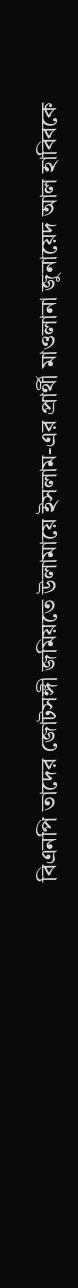বিএনপি তাদের জোটসঙ্গী জমিয়তে উলামায়ে ইসলাম-এর প্রার্থী মাওলানা জুনায়েদ আল হাবিবকে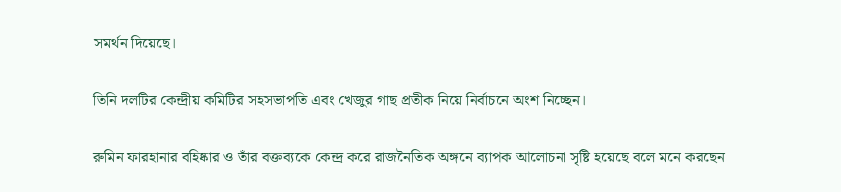সমর্থন দিয়েছে।

তিনি দলটির কেন্দ্রীয় কমিটির সহসভাপতি এবং খেজুর গাছ প্রতীক নিয়ে নির্বাচনে অংশ নিচ্ছেন।

রুমিন ফারহানার বহিষ্কার ও তাঁর বক্তব্যকে কেন্দ্র করে রাজনৈতিক অঙ্গনে ব্যাপক আলোচনা সৃষ্টি হয়েছে বলে মনে করছেন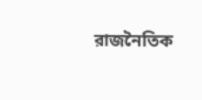রাজনৈতিক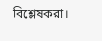বিশ্লেষকরা।